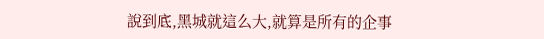說到底,黑城就這么大,就算是所有的企事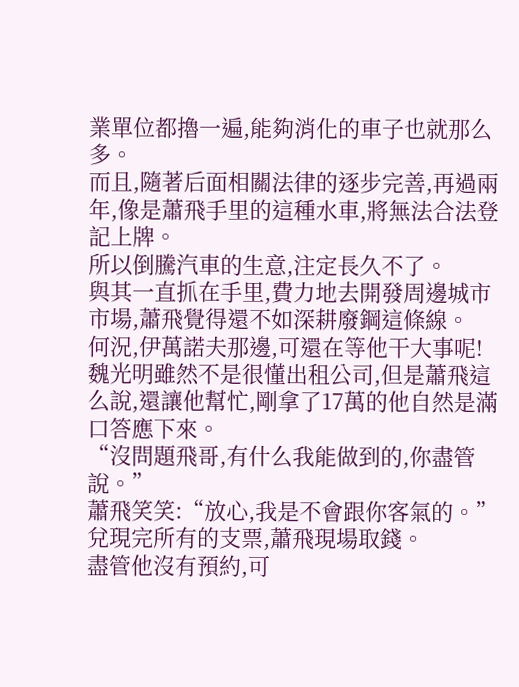業單位都擼一遍,能夠消化的車子也就那么多。
而且,隨著后面相關法律的逐步完善,再過兩年,像是蕭飛手里的這種水車,將無法合法登記上牌。
所以倒騰汽車的生意,注定長久不了。
與其一直抓在手里,費力地去開發周邊城市市場,蕭飛覺得還不如深耕廢鋼這條線。
何況,伊萬諾夫那邊,可還在等他干大事呢!
魏光明雖然不是很懂出租公司,但是蕭飛這么說,還讓他幫忙,剛拿了17萬的他自然是滿口答應下來。
“沒問題飛哥,有什么我能做到的,你盡管說。”
蕭飛笑笑:“放心,我是不會跟你客氣的。”
兌現完所有的支票,蕭飛現場取錢。
盡管他沒有預約,可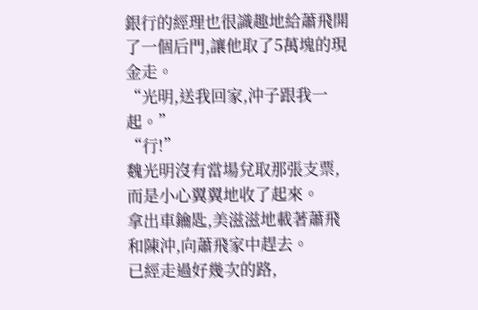銀行的經理也很識趣地給蕭飛開了一個后門,讓他取了5萬塊的現金走。
“光明,送我回家,沖子跟我一起。”
“行!”
魏光明沒有當場兌取那張支票,而是小心翼翼地收了起來。
拿出車鑰匙,美滋滋地載著蕭飛和陳沖,向蕭飛家中趕去。
已經走過好幾次的路,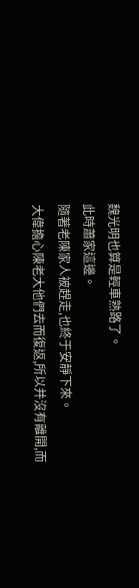魏光明也算是輕車熟路了。
此時蕭家這邊。
隨著老陳家人被趕走,也終于安靜下來。
大偉擔心陳老大他們去而復返,所以并沒有離開,而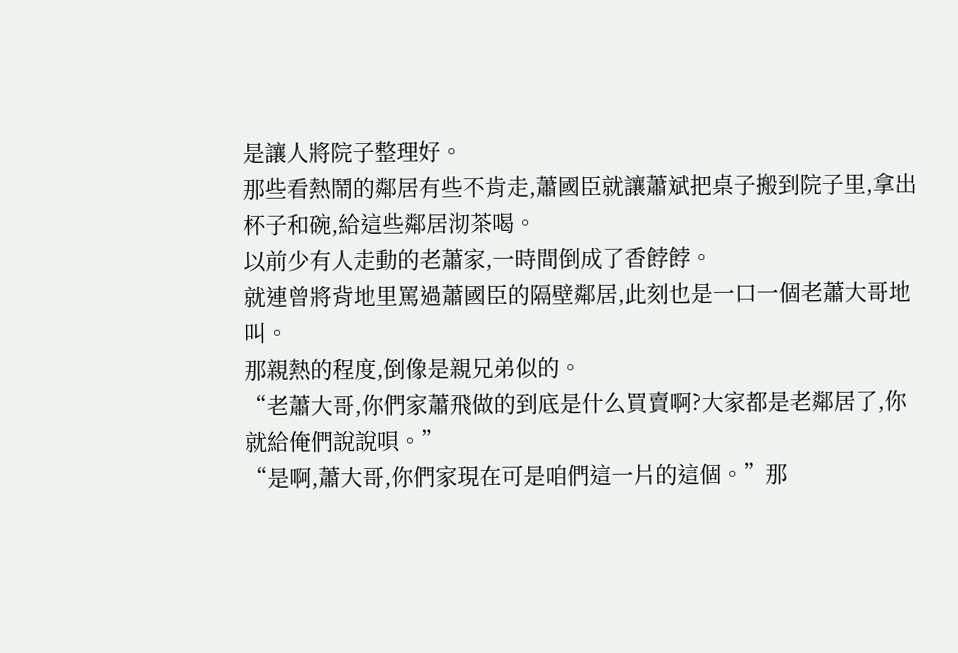是讓人將院子整理好。
那些看熱鬧的鄰居有些不肯走,蕭國臣就讓蕭斌把桌子搬到院子里,拿出杯子和碗,給這些鄰居沏茶喝。
以前少有人走動的老蕭家,一時間倒成了香餑餑。
就連曾將背地里罵過蕭國臣的隔壁鄰居,此刻也是一口一個老蕭大哥地叫。
那親熱的程度,倒像是親兄弟似的。
“老蕭大哥,你們家蕭飛做的到底是什么買賣啊?大家都是老鄰居了,你就給俺們說說唄。”
“是啊,蕭大哥,你們家現在可是咱們這一片的這個。”那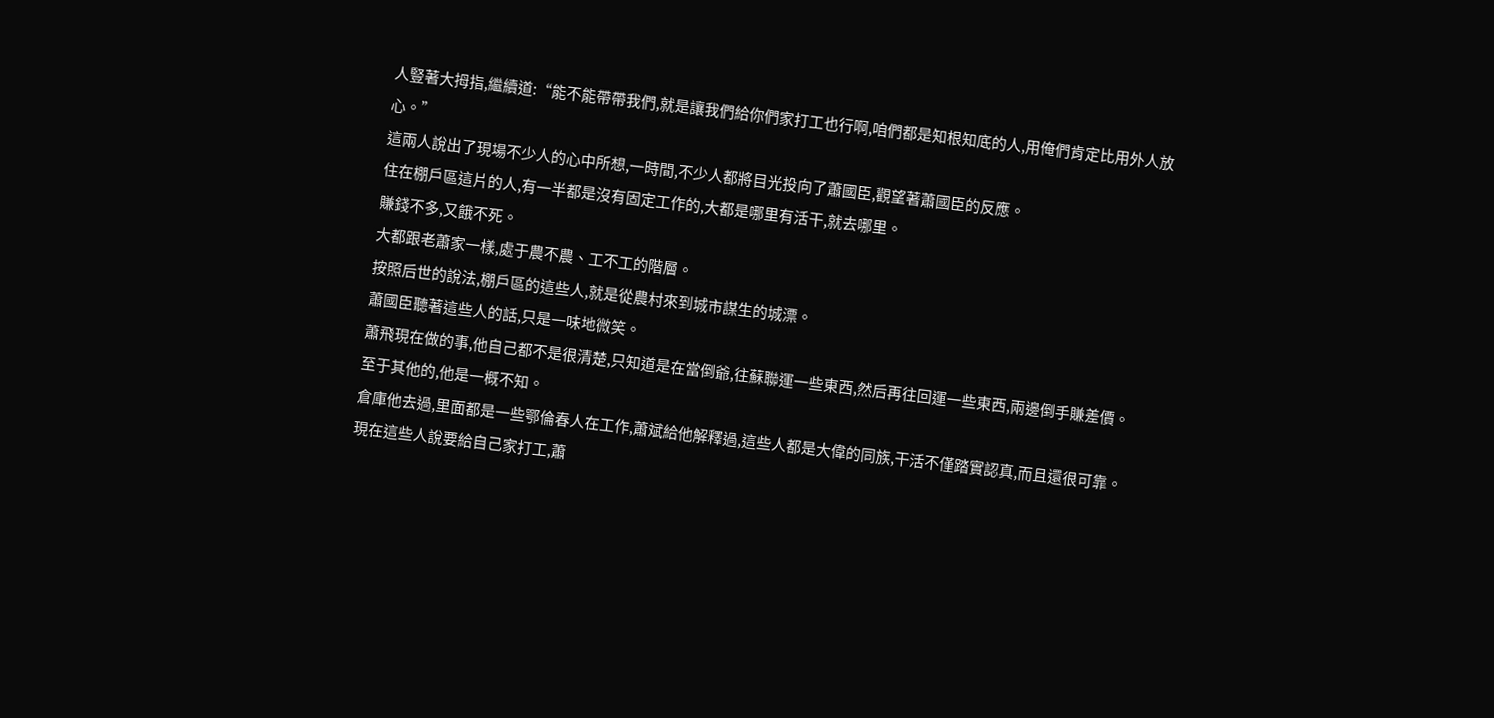人豎著大拇指,繼續道:“能不能帶帶我們,就是讓我們給你們家打工也行啊,咱們都是知根知底的人,用俺們肯定比用外人放心。”
這兩人說出了現場不少人的心中所想,一時間,不少人都將目光投向了蕭國臣,觀望著蕭國臣的反應。
住在棚戶區這片的人,有一半都是沒有固定工作的,大都是哪里有活干,就去哪里。
賺錢不多,又餓不死。
大都跟老蕭家一樣,處于農不農、工不工的階層。
按照后世的說法,棚戶區的這些人,就是從農村來到城市謀生的城漂。
蕭國臣聽著這些人的話,只是一味地微笑。
蕭飛現在做的事,他自己都不是很清楚,只知道是在當倒爺,往蘇聯運一些東西,然后再往回運一些東西,兩邊倒手賺差價。
至于其他的,他是一概不知。
倉庫他去過,里面都是一些鄂倫春人在工作,蕭斌給他解釋過,這些人都是大偉的同族,干活不僅踏實認真,而且還很可靠。
現在這些人說要給自己家打工,蕭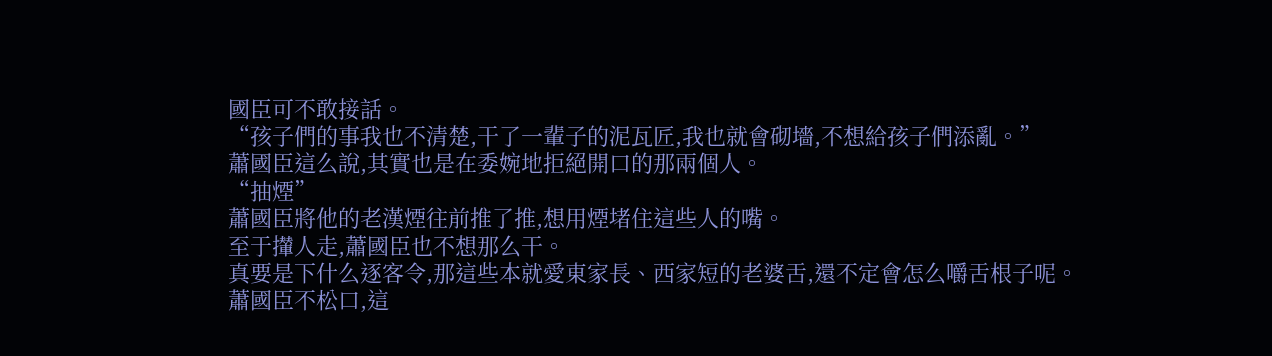國臣可不敢接話。
“孩子們的事我也不清楚,干了一輩子的泥瓦匠,我也就會砌墻,不想給孩子們添亂。”
蕭國臣這么說,其實也是在委婉地拒絕開口的那兩個人。
“抽煙”
蕭國臣將他的老漢煙往前推了推,想用煙堵住這些人的嘴。
至于攆人走,蕭國臣也不想那么干。
真要是下什么逐客令,那這些本就愛東家長、西家短的老婆舌,還不定會怎么嚼舌根子呢。
蕭國臣不松口,這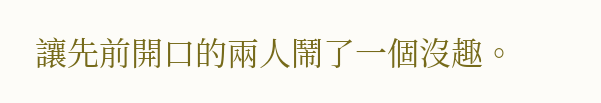讓先前開口的兩人鬧了一個沒趣。